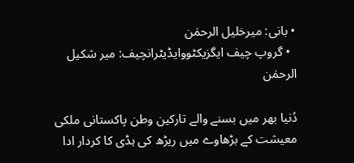• بانی: میرخلیل الرحمٰن
  • گروپ چیف ایگزیکٹووایڈیٹرانچیف: میر شکیل الرحمٰن

دُنیا بھر میں بسنے والے تارکین وطن پاکستانی ملکی معیشت کے بڑھاوے میں ریڑھ کی ہڈی کا کردار ادا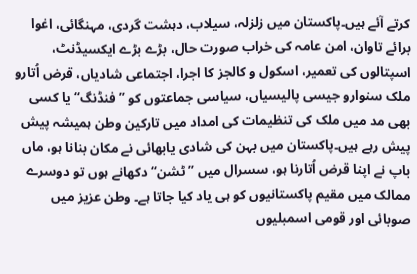کرتے آئے ہیں۔پاکستان میں زلزلہ، سیلاب، دہشت گردی، مہنگائی، اغوا برائے تاوان، امن عامہ کی خراب صورت حال، بڑے بڑے ایکسیڈنٹ، اسپتالوں کی تعمیر، اسکول و کالجز کا اجرا، اجتماعی شادیاں، قرض اُتارو ملک سنوارو جیسی پالیسیاں، سیاسی جماعتوں کو ’’فنڈنگ‘‘ یا کسی بھی مد میں ملک کی تنظیمات کی امداد میں تارکین وطن ہمیشہ پیش پیش رہے ہیں۔پاکستان میں بہن کی شادی یابھائی نے مکان بنانا ہو، ماں باپ نے اپنا قرض اُتارنا ہو، سسرال میں ’’ٹشن‘‘ دکھانے ہوں تو دوسرے ممالک میں مقیم پاکستانیوں کو ہی یاد کیا جاتا ہے۔ وطن عزیز میں صوبائی اور قومی اسمبلیوں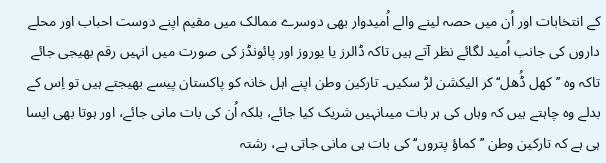کے انتخابات اور اُن میں حصہ لینے والے اُمیدوار بھی دوسرے ممالک میں مقیم اپنے دوست احباب اور محلے داروں کی جانب اُمید لگائے نظر آتے ہیں تاکہ ڈالرز یا یوروز اور پائونڈز کی صورت میں انہیں رقم بھیجی جائے تاکہ وہ ’’کھل ڈُھل‘‘ کر الیکشن لڑ سکیں۔ تارکین وطن اپنے اہل خانہ کو پاکستان پیسے بھیجتے ہیں تو اِس کے بدلے وہ چاہتے ہیں کہ وہاں کی ہر بات میںانہیں شریک کیا جائے، بلکہ اُن کی بات مانی جائے، اور ہوتا بھی ایسا ہی ہے کہ تارکین وطن ’’کماؤ پتروں‘‘ کی بات ہی مانی جاتی ہے، رشتہ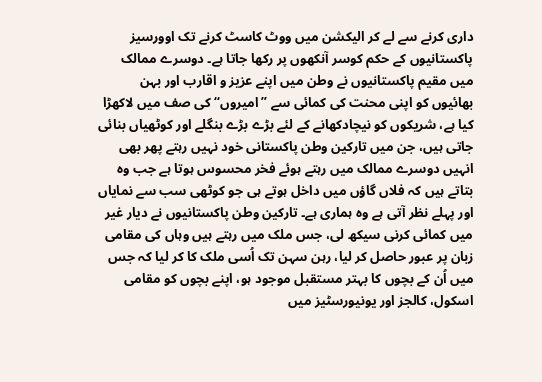داری کرنے سے لے کر الیکشن میں ووٹ کاسٹ کرنے تک اوورسیز پاکستانیوں کے حکم کوسر آنکھوں پر رکھا جاتا ہے۔ دوسرے ممالک میں مقیم پاکستانیوں نے وطن میں اپنے عزیز و اقارب اور بہن بھائیوں کو اپنی محنت کی کمائی سے ’’امیروں‘‘ کی صف میں لاکھڑا کیا ہے، شریکوں کو نیچادکھانے کے لئے بڑے بڑے بنگلے اور کوٹھیاں بنائی جاتی ہیں، جن میں تارکین وطن پاکستانی خود نہیں رہتے پھر بھی انہیں دوسرے ممالک میں رہتے ہوئے فخر محسوس ہوتا ہے جب وہ بتاتے ہیں کہ فلاں گاؤں میں داخل ہوتے ہی جو کوٹھی سب سے نمایاں اور پہلے نظر آتی ہے وہ ہماری ہے۔ تارکین وطن پاکستانیوں نے دیار غیر میں کمائی کرنی سیکھ لی، جس ملک میں رہتے ہیں وہاں کی مقامی زبان پر عبور حاصل کر لیا، رہن سہن تک اُسی ملک کا کر لیا کہ جس میں اُن کے بچوں کا بہتر مستقبل موجود ہو، اپنے بچوں کو مقامی اسکول، کالجز اور یونیورسٹیز میں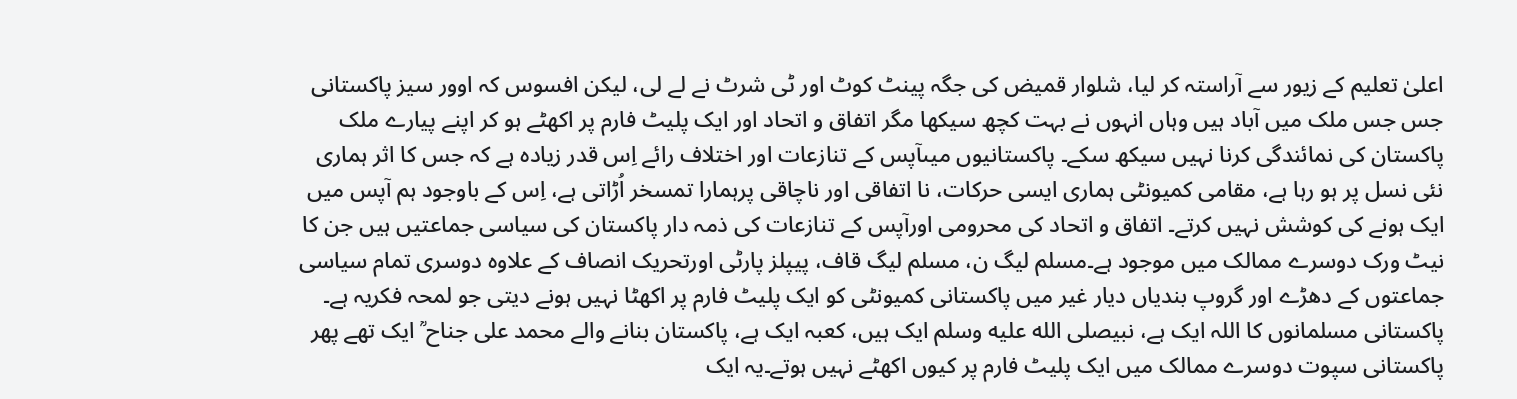اعلیٰ تعلیم کے زیور سے آراستہ کر لیا، شلوار قمیض کی جگہ پینٹ کوٹ اور ٹی شرٹ نے لے لی، لیکن افسوس کہ اوور سیز پاکستانی جس جس ملک میں آباد ہیں وہاں انہوں نے بہت کچھ سیکھا مگر اتفاق و اتحاد اور ایک پلیٹ فارم پر اکھٹے ہو کر اپنے پیارے ملک پاکستان کی نمائندگی کرنا نہیں سیکھ سکے۔ پاکستانیوں میںآپس کے تنازعات اور اختلاف رائے اِس قدر زیادہ ہے کہ جس کا اثر ہماری نئی نسل پر ہو رہا ہے، مقامی کمیونٹی ہماری ایسی حرکات، نا اتفاقی اور ناچاقی پرہمارا تمسخر اُڑاتی ہے، اِس کے باوجود ہم آپس میں ایک ہونے کی کوشش نہیں کرتے۔ اتفاق و اتحاد کی محرومی اورآپس کے تنازعات کی ذمہ دار پاکستان کی سیاسی جماعتیں ہیں جن کا نیٹ ورک دوسرے ممالک میں موجود ہے۔مسلم لیگ ن، مسلم لیگ قاف، پیپلز پارٹی اورتحریک انصاف کے علاوہ دوسری تمام سیاسی جماعتوں کے دھڑے اور گروپ بندیاں دیار غیر میں پاکستانی کمیونٹی کو ایک پلیٹ فارم پر اکھٹا نہیں ہونے دیتی جو لمحہ فکریہ ہے۔ پاکستانی مسلمانوں کا اللہ ایک ہے، نبیصلى الله عليه وسلم ایک ہیں، کعبہ ایک ہے، پاکستان بنانے والے محمد علی جناح ؒ ایک تھے پھر پاکستانی سپوت دوسرے ممالک میں ایک پلیٹ فارم پر کیوں اکھٹے نہیں ہوتے۔یہ ایک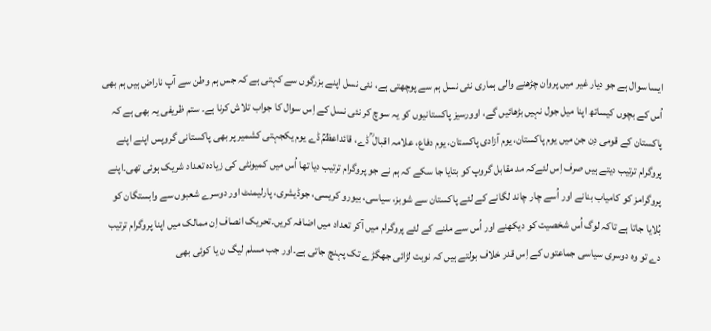ایسا سوال ہے جو دیار غیر میں پروان چڑھنے والی ہماری نئی نسل ہم سے پوچھتی ہے، نئی نسل اپنے بزرگوں سے کہتی ہے کہ جس ہم وطن سے آپ ناراض ہیں ہم بھی اُس کے بچوں کیساتھ اپنا میل جول نہیں بڑھائیں گے، اوورسیز پاکستانیوں کو یہ سوچ کر نئی نسل کے اِس سوال کا جواب تلاش کرنا ہے۔ ستم ظریفی یہ بھی ہے کہ پاکستان کے قومی دِن جن میں یوم پاکستان، یوم آزادی پاکستان، یوم دفاع، علامہ اقبال ؒ ڈے، قائداعظمؒ ڈے یوم یکجہتی کشمیر پر بھی پاکستانی گروپس اپنے اپنے پروگرام ترتیب دیتے ہیں صرف اِس لئےکہ مد مقابل گروپ کو بتایا جا سکے کہ ہم نے جو پروگرام ترتیب دیا تھا اُس میں کمیونٹی کی زیادہ تعداد شریک ہوئی تھی۔اپنے پروگرامز کو کامیاب بنانے اور اُسے چار چاند لگانے کے لئے پاکستان سے شوبز، سیاسی، بیورو کریسی، جوڈیشری، پارلیمنٹ اور دوسرے شعبوں سے وابستگان کو بُلایا جاتا ہے تاکہ لوگ اُس شخصیت کو دیکھنے اور اُس سے ملنے کے لئے پروگرام میں آکر تعداد میں اضافہ کریں۔تحریک انصاف اِن ممالک میں اپنا پروگرام ترتیب دے تو وہ دوسری سیاسی جماعتوں کے اِس قدر خلاف بولتے ہیں کہ نوبت لڑائی جھگڑے تک پہنچ جاتی ہے۔اور جب مسلم لیگ ن یا کوئی بھی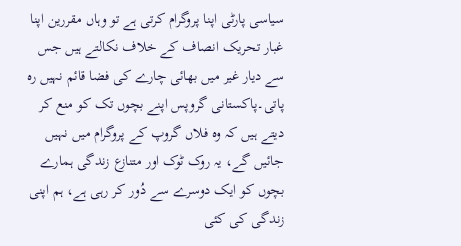سیاسی پارٹی اپنا پروگرام کرتی ہے تو وہاں مقررین اپنا غبار تحریک انصاف کے خلاف نکالتے ہیں جس سے دیار غیر میں بھائی چارے کی فضا قائم نہیں رہ پاتی۔پاکستانی گروپس اپنے بچوں تک کو منع کر دیتے ہیں کہ وہ فلاں گروپ کے پروگرام میں نہیں جائیں گے، یہ روک ٹوک اور متنازع زندگی ہمارے بچوں کو ایک دوسرے سے دُور کر رہی ہے، ہم اپنی زندگی کی کئی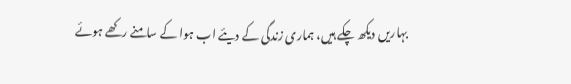بہاریں دیکھ چکے ہیں، ہماری زندگی کے دیئے اب ہوا کے سامنے رکھے ہوئے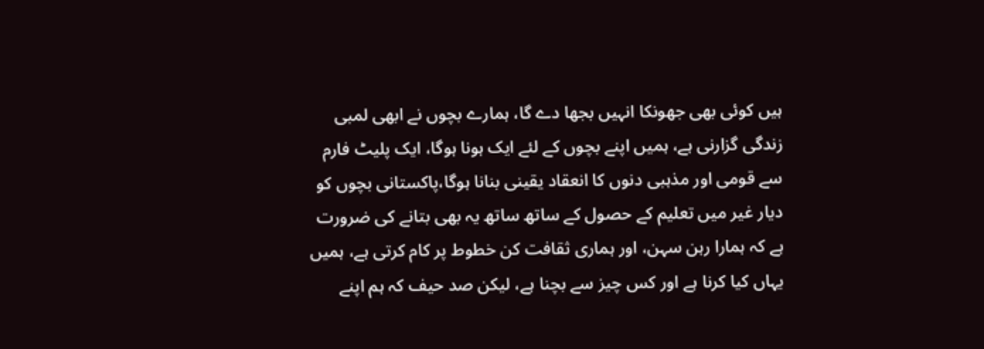ہیں کوئی بھی جھونکا انہیں بجھا دے گا، ہمارے بچوں نے ابھی لمبی زندگی گزارنی ہے، ہمیں اپنے بچوں کے لئے ایک ہونا ہوگا، ایک پلیٹ فارم سے قومی اور مذہبی دنوں کا انعقاد یقینی بنانا ہوگا،پاکستانی بچوں کو دیار غیر میں تعلیم کے حصول کے ساتھ ساتھ یہ بھی بتانے کی ضرورت ہے کہ ہمارا رہن سہن، اور ہماری ثقافت کن خطوط پر کام کرتی ہے، ہمیں یہاں کیا کرنا ہے اور کس چیز سے بچنا ہے، لیکن صد حیف کہ ہم اپنے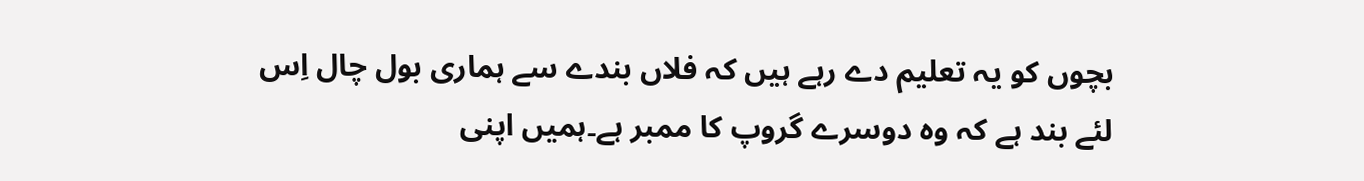بچوں کو یہ تعلیم دے رہے ہیں کہ فلاں بندے سے ہماری بول چال اِس لئے بند ہے کہ وہ دوسرے گروپ کا ممبر ہے۔ہمیں اپنی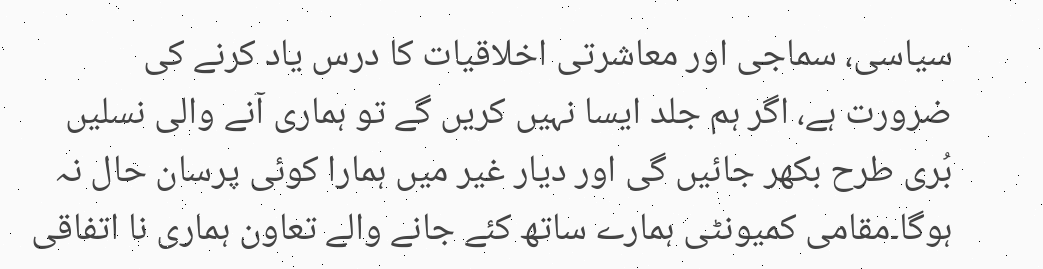سیاسی، سماجی اور معاشرتی اخلاقیات کا درس یاد کرنے کی ضرورت ہے، اگر ہم جلد ایسا نہیں کریں گے تو ہماری آنے والی نسلیں بُری طرح بکھر جائیں گی اور دیار غیر میں ہمارا کوئی پرسان حال نہ ہوگا۔مقامی کمیونٹی ہمارے ساتھ کئے جانے والے تعاون ہماری نا اتفاقی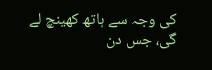کی وجہ سے ہاتھ کھینچ لے گی، جس دن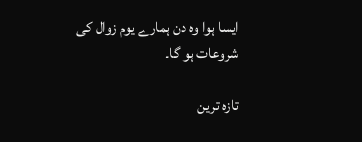ایسا ہوا وہ دن ہمارے یوم زوال کی شروعات ہو گا۔

تازہ ترین